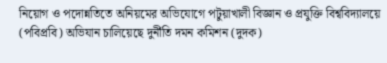নিয়োগ ও পদোন্নতিতে অনিয়মের অভিযোগে পটুয়াখালী বিজ্ঞান ও প্রযুক্তি বিশ্ববিদ্যালয়ে (পবিপ্রবি) অভিযান চালিয়েছে দুর্নীতি দমন কমিশন (দুদক)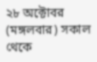২৮ অক্টোবর (মঙ্গলবার) সকাল থেকে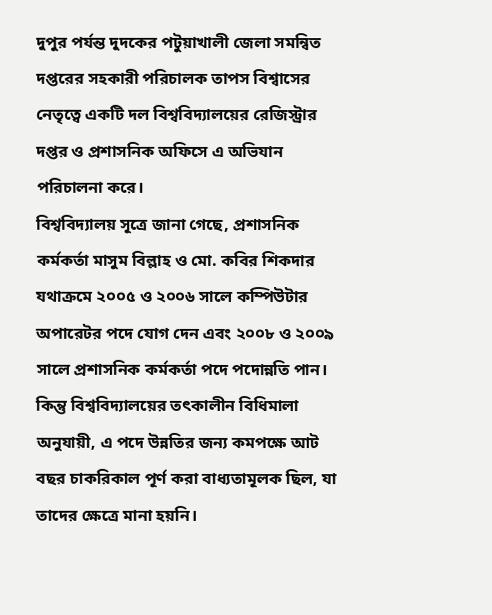দুপুর পর্যন্ত দুদকের পটুয়াখালী জেলা সমন্বিত দপ্তরের সহকারী পরিচালক তাপস বিশ্বাসের নেতৃত্বে একটি দল বিশ্ববিদ্যালয়ের রেজিস্ট্রার দপ্তর ও প্রশাসনিক অফিসে এ অভিযান পরিচালনা করে।
বিশ্ববিদ্যালয় সূত্রে জানা গেছে, প্রশাসনিক কর্মকর্তা মাসুম বিল্লাহ ও মো. কবির শিকদার যথাক্রমে ২০০৫ ও ২০০৬ সালে কম্পিউটার অপারেটর পদে যোগ দেন এবং ২০০৮ ও ২০০৯ সালে প্রশাসনিক কর্মকর্তা পদে পদোন্নতি পান।
কিন্তু বিশ্ববিদ্যালয়ের তৎকালীন বিধিমালা অনুযায়ী, এ পদে উন্নতির জন্য কমপক্ষে আট বছর চাকরিকাল পূর্ণ করা বাধ্যতামূলক ছিল, যা তাদের ক্ষেত্রে মানা হয়নি।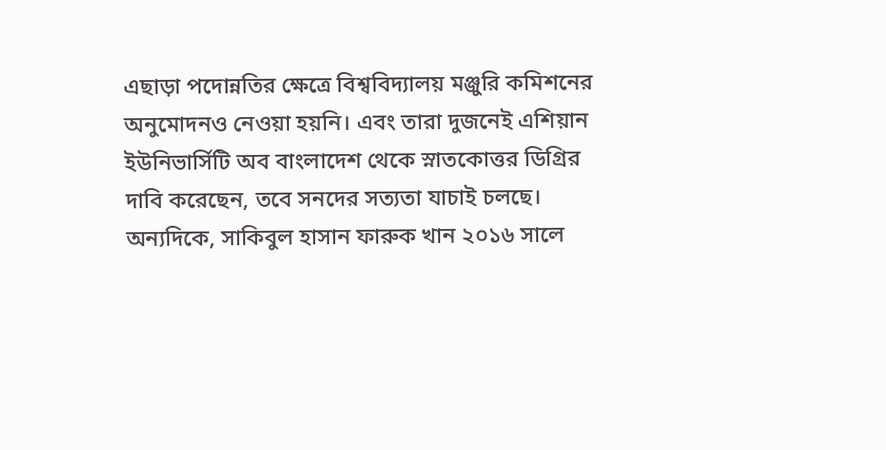এছাড়া পদোন্নতির ক্ষেত্রে বিশ্ববিদ্যালয় মঞ্জুরি কমিশনের অনুমোদনও নেওয়া হয়নি। এবং তারা দুজনেই এশিয়ান ইউনিভার্সিটি অব বাংলাদেশ থেকে স্নাতকোত্তর ডিগ্রির দাবি করেছেন, তবে সনদের সত্যতা যাচাই চলছে।
অন্যদিকে, সাকিবুল হাসান ফারুক খান ২০১৬ সালে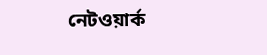নেটওয়ার্ক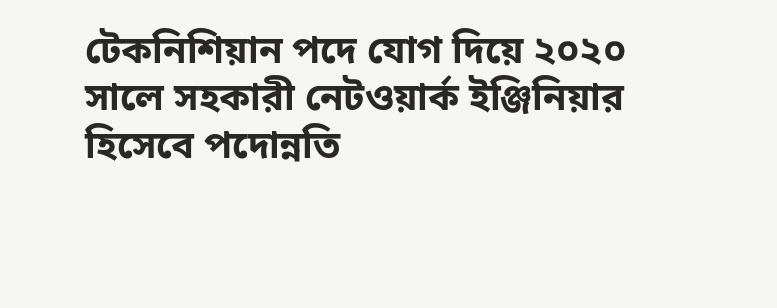টেকনিশিয়ান পদে যোগ দিয়ে ২০২০ সালে সহকারী নেটওয়ার্ক ইঞ্জিনিয়ার হিসেবে পদোন্নতি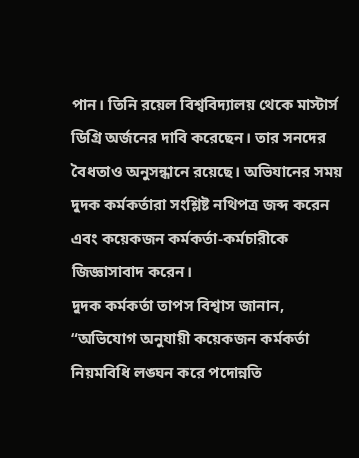পান। তিনি রয়েল বিশ্ববিদ্যালয় থেকে মাস্টার্স ডিগ্রি অর্জনের দাবি করেছেন। তার সনদের বৈধতাও অনুসন্ধানে রয়েছে। অভিযানের সময় দুদক কর্মকর্তারা সংশ্লিষ্ট নথিপত্র জব্দ করেন এবং কয়েকজন কর্মকর্তা-কর্মচারীকে জিজ্ঞাসাবাদ করেন।
দুদক কর্মকর্তা তাপস বিশ্বাস জানান, “অভিযোগ অনুযায়ী কয়েকজন কর্মকর্তা নিয়মবিধি লঙ্ঘন করে পদোন্নতি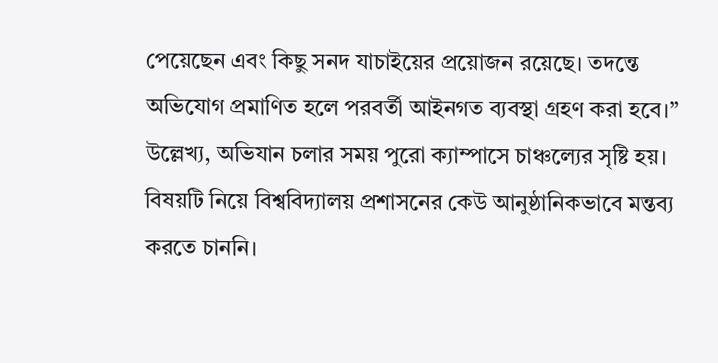পেয়েছেন এবং কিছু সনদ যাচাইয়ের প্রয়োজন রয়েছে। তদন্তে অভিযোগ প্রমাণিত হলে পরবর্তী আইনগত ব্যবস্থা গ্রহণ করা হবে।”
উল্লেখ্য, অভিযান চলার সময় পুরো ক্যাম্পাসে চাঞ্চল্যের সৃষ্টি হয়। বিষয়টি নিয়ে বিশ্ববিদ্যালয় প্রশাসনের কেউ আনুষ্ঠানিকভাবে মন্তব্য করতে চাননি।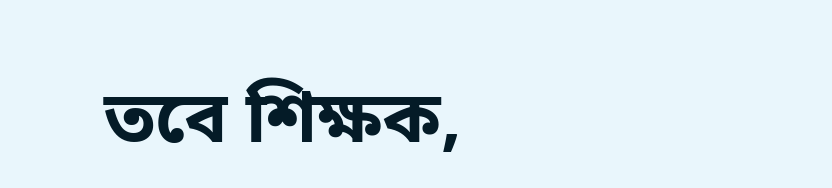তবে শিক্ষক,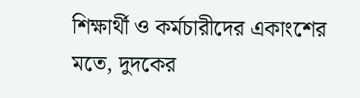শিক্ষার্থী ও কর্মচারীদের একাংশের মতে, দুদকের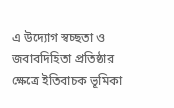এ উদ্যোগ স্বচ্ছতা ও জবাবদিহিতা প্রতিষ্ঠার ক্ষেত্রে ইতিবাচক ভূমিকা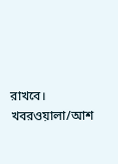রাখবে।
খবরওয়ালা/আশ